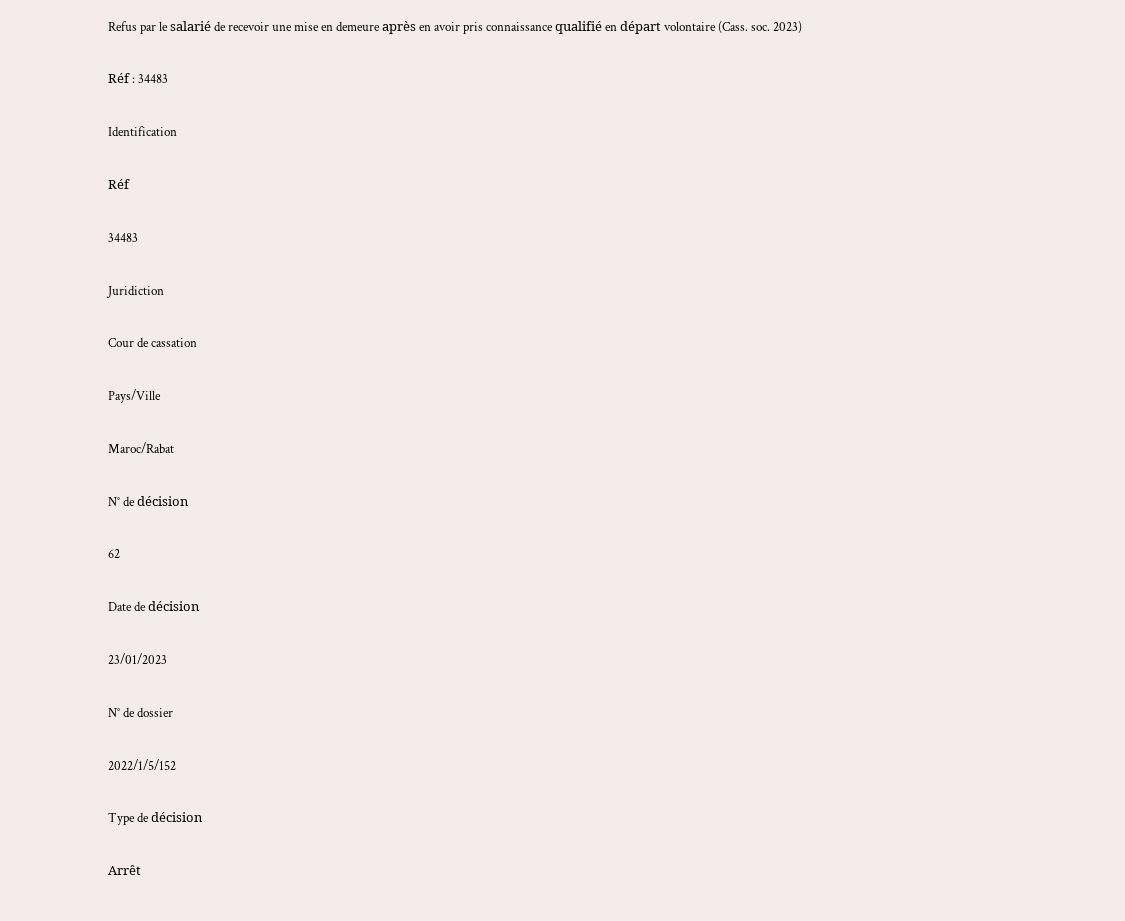Refus par le salarié de recevoir une mise en demeure après en avoir pris connaissance qualifié en départ volontaire (Cass. soc. 2023)

Réf : 34483

Identification

Réf

34483

Juridiction

Cour de cassation

Pays/Ville

Maroc/Rabat

N° de décision

62

Date de décision

23/01/2023

N° de dossier

2022/1/5/152

Type de décision

Arrêt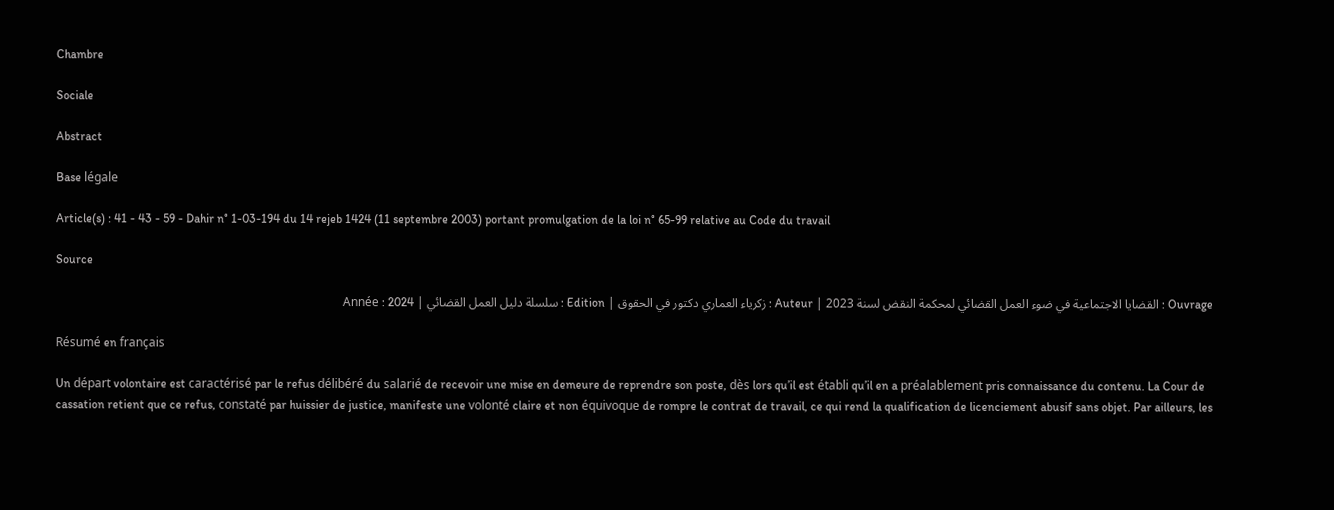Chambre

Sociale

Abstract

Base légale

Article(s) : 41 - 43 - 59 - Dahir n° 1-03-194 du 14 rejeb 1424 (11 septembre 2003) portant promulgation de la loi n° 65-99 relative au Code du travail

Source

Ouvrage : القضايا الاجتماعية في ضوء العمل القضائي لمحكمة النقض لسنة 2023 | Auteur : زكرياء العماري دكتور في الحقوق | Edition : سلسلة دليل العمل القضائي | Année : 2024

Résumé en français

Un départ volontaire est caractérisé par le refus délibéré du salarié de recevoir une mise en demeure de reprendre son poste, dès lors qu’il est établi qu’il en a préalablement pris connaissance du contenu. La Cour de cassation retient que ce refus, constaté par huissier de justice, manifeste une volonté claire et non équivoque de rompre le contrat de travail, ce qui rend la qualification de licenciement abusif sans objet. Par ailleurs, les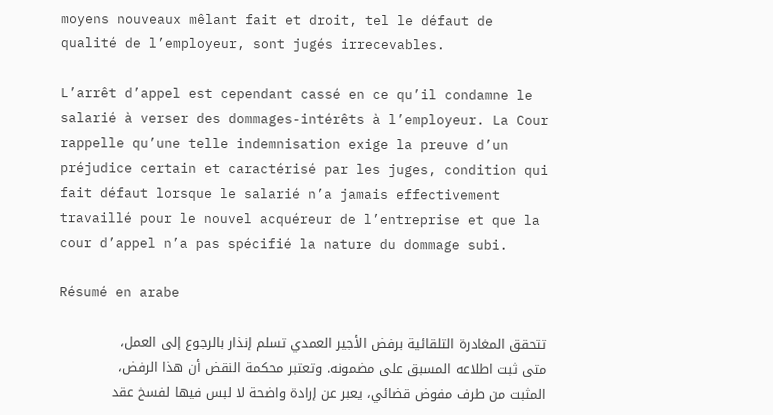moyens nouveaux mêlant fait et droit, tel le défaut de qualité de l’employeur, sont jugés irrecevables.

L’arrêt d’appel est cependant cassé en ce qu’il condamne le salarié à verser des dommages-intérêts à l’employeur. La Cour rappelle qu’une telle indemnisation exige la preuve d’un préjudice certain et caractérisé par les juges, condition qui fait défaut lorsque le salarié n’a jamais effectivement travaillé pour le nouvel acquéreur de l’entreprise et que la cour d’appel n’a pas spécifié la nature du dommage subi.

Résumé en arabe

تتحقق المغادرة التلقائية برفض الأجير العمدي تسلم إنذار بالرجوع إلى العمل، متى ثبت اطلاعه المسبق على مضمونه. وتعتبر محكمة النقض أن هذا الرفض، المثبت من طرف مفوض قضائي، يعبر عن إرادة واضحة لا لبس فيها لفسخ عقد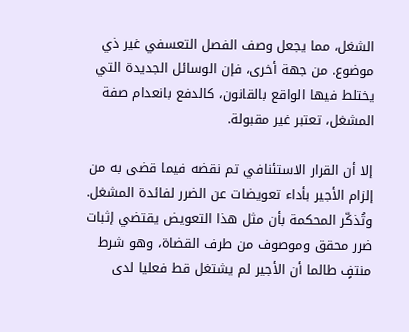الشغل، مما يجعل وصف الفصل التعسفي غير ذي موضوع. من جهة أخرى، فإن الوسائل الجديدة التي يختلط فيها الواقع بالقانون، كالدفع بانعدام صفة المشغل، تعتبر غير مقبولة.

إلا أن القرار الاستئنافي تم نقضه فيما قضى به من إلزام الأجير بأداء تعويضات عن الضرر لفائدة المشغل. وتُذكّر المحكمة بأن مثل هذا التعويض يقتضي إثبات ضرر محقق وموصوف من طرف القضاة، وهو شرط منتفٍ طالما أن الأجير لم يشتغل قط فعليا لدى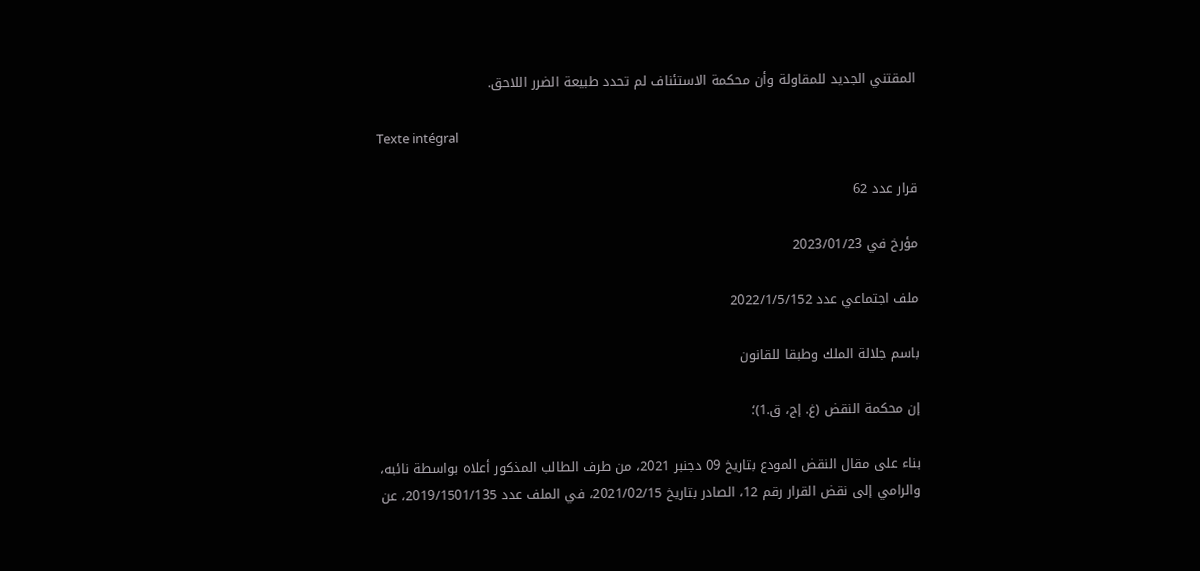المقتني الجديد للمقاولة وأن محكمة الاستئناف لم تحدد طبيعة الضرر اللاحق.

Texte intégral

قرار عدد 62

مؤرخ في 2023/01/23

ملف اجتماعي عدد 2022/1/5/152

باسم جلالة الملك وطبقا للقانون

إن محكمة النقض (غ. إج، ق.1)؛

بناء على مقال النقض المودع بتاريخ 09 دجنبر 2021، من طرف الطالب المذكور أعلاه بواسطة نائبه، والرامي إلى نقض القرار رقم 12، الصادر بتاريخ 2021/02/15، في الملف عدد 2019/1501/135، عن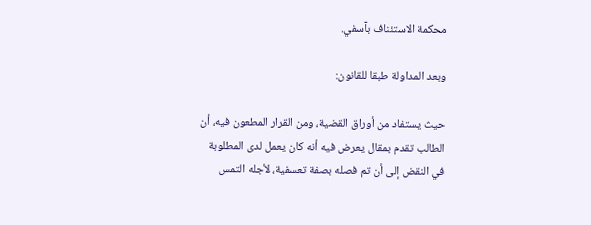محكمة الاستئناف بآسفي.

وبعد المداولة طبقا للقانون:

حيث يستفاد من أوراق القضية، ومن القرار المطعون فيه، أن الطالب تقدم بمقال يعرض فيه أنه كان يعمل لدى المطلوبة في النقض إلى أن تم فصله بصفة تعسفية، لأجله التمس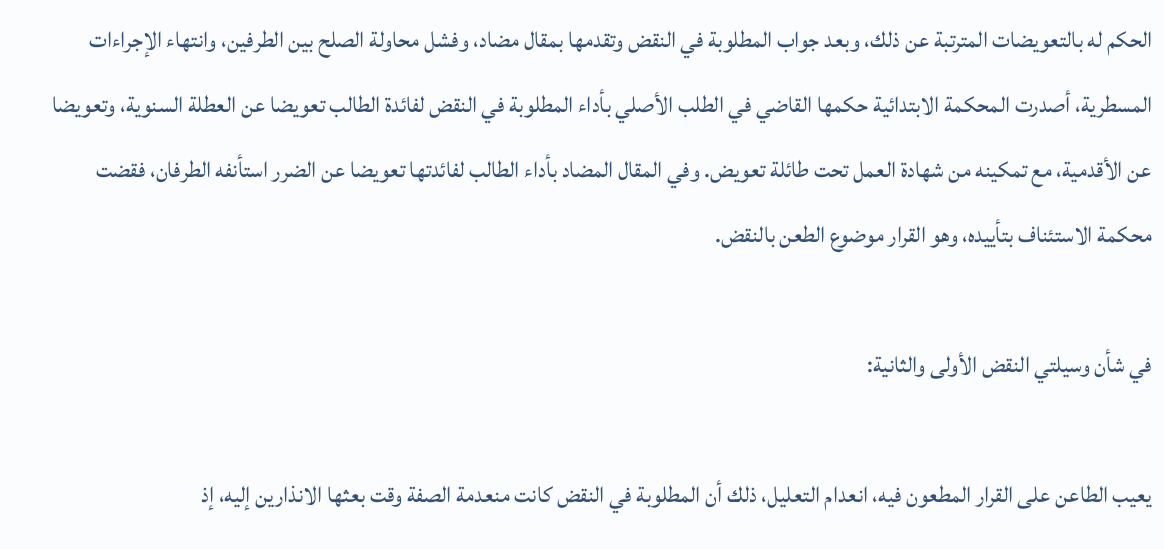الحكم له بالتعويضات المترتبة عن ذلك، وبعد جواب المطلوبة في النقض وتقدمها بمقال مضاد، وفشل محاولة الصلح بين الطرفين، وانتهاء الإجراءات المسطرية، أصدرت المحكمة الابتدائية حكمها القاضي في الطلب الأصلي بأداء المطلوبة في النقض لفائدة الطالب تعويضا عن العطلة السنوية، وتعويضا عن الأقدمية، مع تمكينه من شهادة العمل تحت طائلة تعويض. وفي المقال المضاد بأداء الطالب لفائدتها تعويضا عن الضرر استأنفه الطرفان، فقضت محكمة الاستئناف بتأييده، وهو القرار موضوع الطعن بالنقض.

في شأن وسيلتي النقض الأولى والثانية:

يعيب الطاعن على القرار المطعون فيه، انعدام التعليل، ذلك أن المطلوبة في النقض كانت منعدمة الصفة وقت بعثها الانذارين إليه، إذ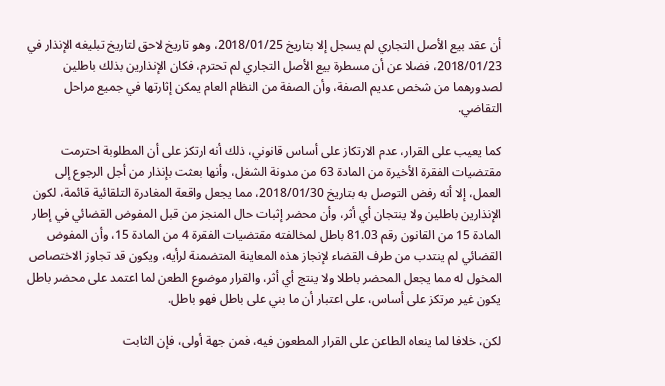أن عقد بيع الأصل التجاري لم يسجل إلا بتاريخ 2018/01/25، وهو تاريخ لاحق لتاريخ تبليغه الإنذار في 2018/01/23، فضلا عن أن مسطرة بيع الأصل التجاري لم تحترم، فكان الإنذارين بذلك باطلين لصدورهما من شخص عديم الصفة، وأن الصفة من النظام العام يمكن إثارتها في جميع مراحل التقاضي.

كما يعيب على القرار، عدم الارتكاز على أساس قانوني، ذلك أنه ارتكز على أن المطلوبة احترمت مقتضيات الفقرة الأخيرة من المادة 63 من مدونة الشغل، وأنها بعثت بإنذار من أجل الرجوع إلى العمل، إلا أنه رفض التوصل به بتاريخ 2018/01/30، مما يجعل واقعة المغادرة التلقائية قائمة، لكون الإنذارين باطلين ولا ينتجان أي أثر، وأن محضر إثبات حال المنجز من قبل المفوض القضائي في إطار المادة 15 من القانون رقم 81.03 باطل لمخالفته مقتضيات الفقرة 4 من المادة 15، وأن المفوض القضائي لم ينتدب من طرف القضاء لإنجاز هذه المعاينة المتضمنة لرأيه، ويكون قد تجاوز الاختصاص المخول له مما يجعل المحضر باطلا ولا ينتج أي أثر، والقرار موضوع الطعن لما اعتمد على محضر باطل يكون غير مرتكز على أساس، على اعتبار أن ما بني على باطل فهو باطل.

لكن، خلافا لما ينعاه الطاعن على القرار المطعون فيه، فمن جهة أولى، فإن الثابت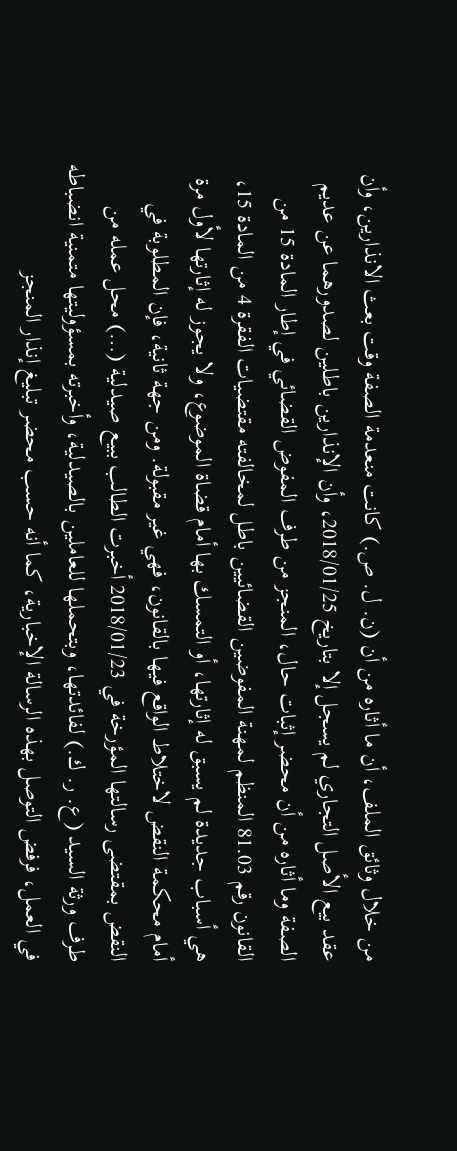من خلال وثائق الملف، أن ما أثاره من أن (ن. ل. ص.) كانت منعدمة الصفة وقت بعث الانذارين، وأن عقد بيع الأصل التجاري لم يسجل إلا بتاريخ 2018/01/25، وأن الإنذارين باطلين لصدورهما عن عديم الصفة وما أثاره من أن محضر إثبات حال، المنجز من طرف المفوض القضائي في إطار المادة 15 من القانون رقم 81.03 المنظم لمهنة المفوضين القضائيين باطل لمخالفته مقتضيات الفقرة 4 من المادة 15، هي أسباب جديدة لم يسبق له إثارتها، أو التمسك بها أمام قضاة الموضوع، ولا يجوز له إثارتها لأول مرة أمام محكمة النقض لاختلاط الواقع فيها بالقانون، فهي غير مقبولة. ومن جهة ثانية، فإن المطلوبة في النقض بمقتضى رسالتها المؤرخة في 2018/01/23 أخبرت الطالب ببيع صيدلية (…) محل عمله من طرف ورثة السيد (ع. ر. ك.) لفائدتها، وبتحملها للعاملين بالصيدلية، وأخبرته بمسؤوليتها متمنية انضباطه في العمل، فرفض التوصل بهذه الرسالة الإخبارية، كما أنه حسب محضر تبليغ إنذار المنجز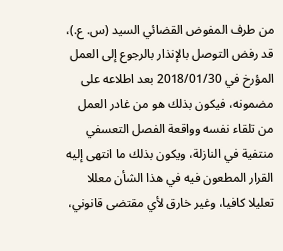من طرف المفوض القضائي السيد (س. ع.)، قد رفض التوصل بالإنذار بالرجوع إلى العمل المؤرخ في 2018/01/30 بعد اطلاعه على مضمونه، فيكون بذلك هو من غادر العمل من تلقاء نفسه وواقعة الفصل التعسفي منتفية في النازلة، ويكون بذلك ما انتهى إليه القرار المطعون فيه في هذا الشأن معللا تعليلا كافيا، وغير خارق لأي مقتضى قانوني،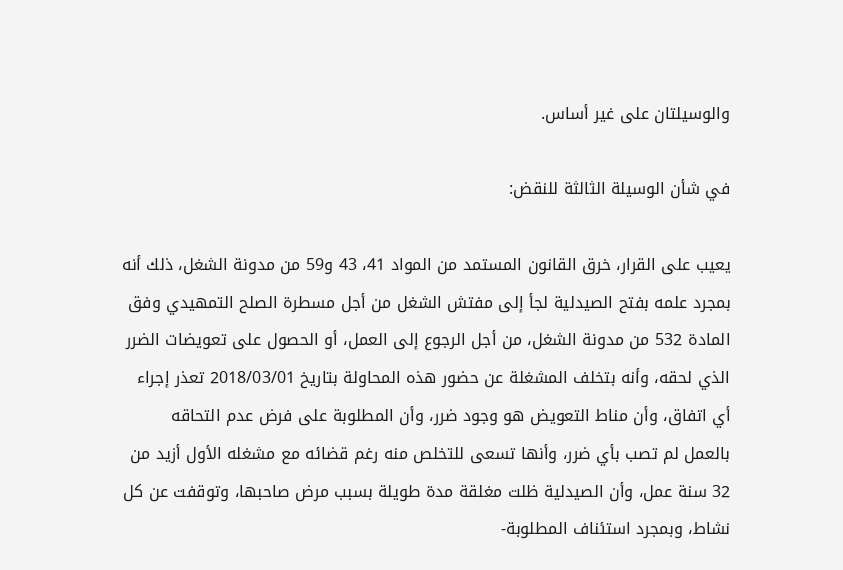والوسيلتان على غير أساس.

في شأن الوسيلة الثالثة للنقض:

يعيب على القرار، خرق القانون المستمد من المواد 41، 43 و59 من مدونة الشغل، ذلك أنه بمجرد علمه بفتح الصيدلية لجأ إلى مفتش الشغل من أجل مسطرة الصلح التمهيدي وفق المادة 532 من مدونة الشغل، من أجل الرجوع إلى العمل، أو الحصول على تعويضات الضرر الذي لحقه، وأنه بتخلف المشغلة عن حضور هذه المحاولة بتاريخ 2018/03/01 تعذر إجراء أي اتفاق، وأن مناط التعويض هو وجود ضرر، وأن المطلوبة على فرض عدم التحاقه بالعمل لم تصب بأي ضرر، وأنها تسعى للتخلص منه رغم قضائه مع مشغله الأول أزيد من 32 سنة عمل، وأن الصيدلية ظلت مغلقة مدة طويلة بسبب مرض صاحبها، وتوقفت عن كل نشاط، وبمجرد استئناف المطلوبة-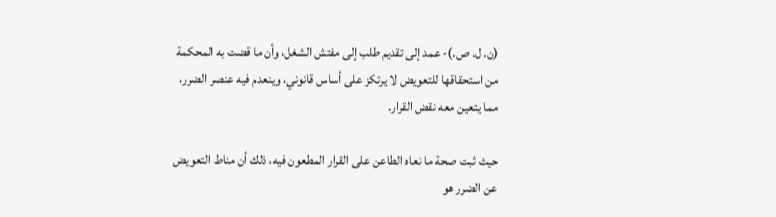(ن. ل. ص.)- عمد إلى تقديم طلب إلى مفتش الشغل، وأن ما قضت به المحكمة من استحقاقها للتعويض لا يرتكز على أساس قانوني، وينعدم فيه عنصر الضرر، مما يتعين معه نقض القرار.

حيث ثبت صحة ما نعاه الطاعن على القرار المطعون فيه، ذلك أن مناط التعويض عن الضرر هو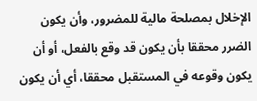الإخلال بمصلحة مالية للمضرور، وأن يكون الضرر محققا بأن يكون قد وقع بالفعل، أو أن يكون وقوعه في المستقبل محققا، أي أن يكون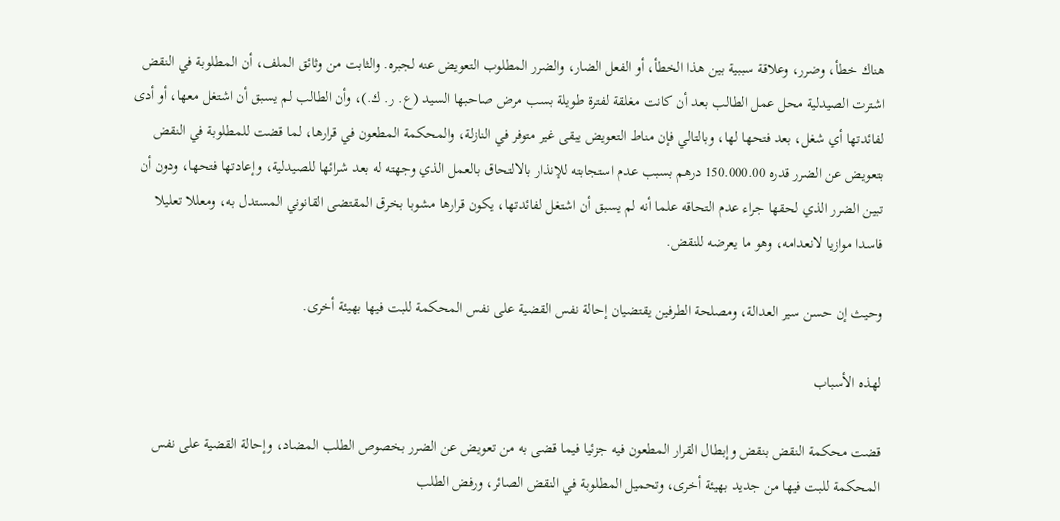هناك خطأ، وضرر، وعلاقة سببية بين هذا الخطأ، أو الفعل الضار، والضرر المطلوب التعويض عنه لجبره. والثابت من وثائق الملف، أن المطلوبة في النقض اشترت الصيدلية محل عمل الطالب بعد أن كانت مغلقة لفترة طويلة بسب مرض صاحبها السيد (ع. ر. ك.)، وأن الطالب لم يسبق أن اشتغل معها، أو أدى لفائدتها أي شغل، بعد فتحها لها، وبالتالي فإن مناط التعويض يبقى غير متوفر في النازلة، والمحكمة المطعون في قرارها، لما قضت للمطلوبة في النقض بتعويض عن الضرر قدره 150.000.00 درهم بسبب عدم استجابته للإنذار بالالتحاق بالعمل الذي وجهته له بعد شرائها للصيدلية، وإعادتها فتحها، ودون أن تبين الضرر الذي لحقها جراء عدم التحاقه علما أنه لم يسبق أن اشتغل لفائدتها، يكون قرارها مشوبا بخرق المقتضى القانوني المستدل به، ومعللا تعليلا فاسدا موازيا لانعدامه، وهو ما يعرضه للنقض.

وحيث إن حسن سير العدالة، ومصلحة الطرفين يقتضيان إحالة نفس القضية على نفس المحكمة للبت فيها بهيئة أخرى.

لهذه الأسباب

قضت محكمة النقض بنقض وإبطال القرار المطعون فيه جزئيا فيما قضى به من تعويض عن الضرر بخصوص الطلب المضاد، وإحالة القضية على نفس المحكمة للبت فيها من جديد بهيئة أخرى، وتحميل المطلوبة في النقض الصائر، ورفض الطلب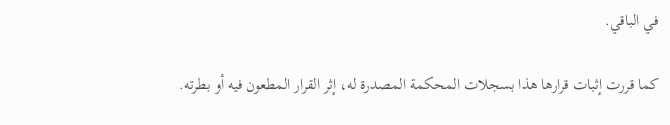في الباقي.

كما قررت إثبات قرارها هذا بسجلات المحكمة المصدرة له، إثر القرار المطعون فيه أو بطرته.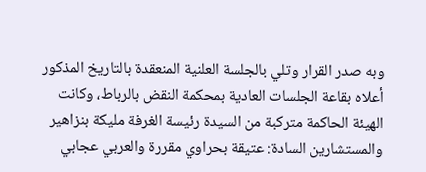وبه صدر القرار وتلي بالجلسة العلنية المنعقدة بالتاريخ المذكور أعلاه بقاعة الجلسات العادية بمحكمة النقض بالرباط، وكانت الهيئة الحاكمة متركبة من السيدة رئيسة الغرفة مليكة بنزاهير والمستشارين السادة: عتيقة بحراوي مقررة والعربي عجابي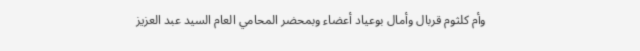وأم كلثوم قربال وأمال بوعياد أعضاء وبمحضر المحامي العام السيد عبد العزيز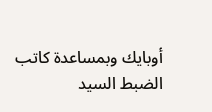أوبايك وبمساعدة كاتب الضبط السيد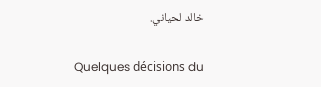خالد لحياني.

Quelques décisions du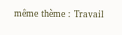même thème : Travail